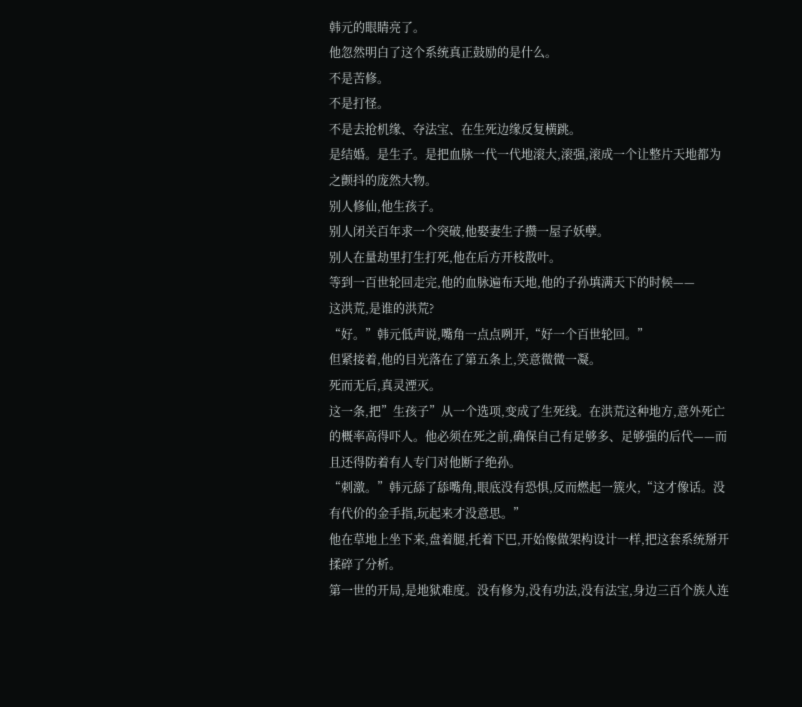韩元的眼睛亮了。
他忽然明白了这个系统真正鼓励的是什么。
不是苦修。
不是打怪。
不是去抢机缘、夺法宝、在生死边缘反复横跳。
是结婚。是生子。是把血脉一代一代地滚大,滚强,滚成一个让整片天地都为之颤抖的庞然大物。
别人修仙,他生孩子。
别人闭关百年求一个突破,他娶妻生子攒一屋子妖孽。
别人在量劫里打生打死,他在后方开枝散叶。
等到一百世轮回走完,他的血脉遍布天地,他的子孙填满天下的时候——
这洪荒,是谁的洪荒?
“好。”韩元低声说,嘴角一点点咧开,“好一个百世轮回。”
但紧接着,他的目光落在了第五条上,笑意微微一凝。
死而无后,真灵湮灭。
这一条,把”生孩子”从一个选项,变成了生死线。在洪荒这种地方,意外死亡的概率高得吓人。他必须在死之前,确保自己有足够多、足够强的后代——而且还得防着有人专门对他断子绝孙。
“刺激。”韩元舔了舔嘴角,眼底没有恐惧,反而燃起一簇火,“这才像话。没有代价的金手指,玩起来才没意思。”
他在草地上坐下来,盘着腿,托着下巴,开始像做架构设计一样,把这套系统掰开揉碎了分析。
第一世的开局,是地狱难度。没有修为,没有功法,没有法宝,身边三百个族人连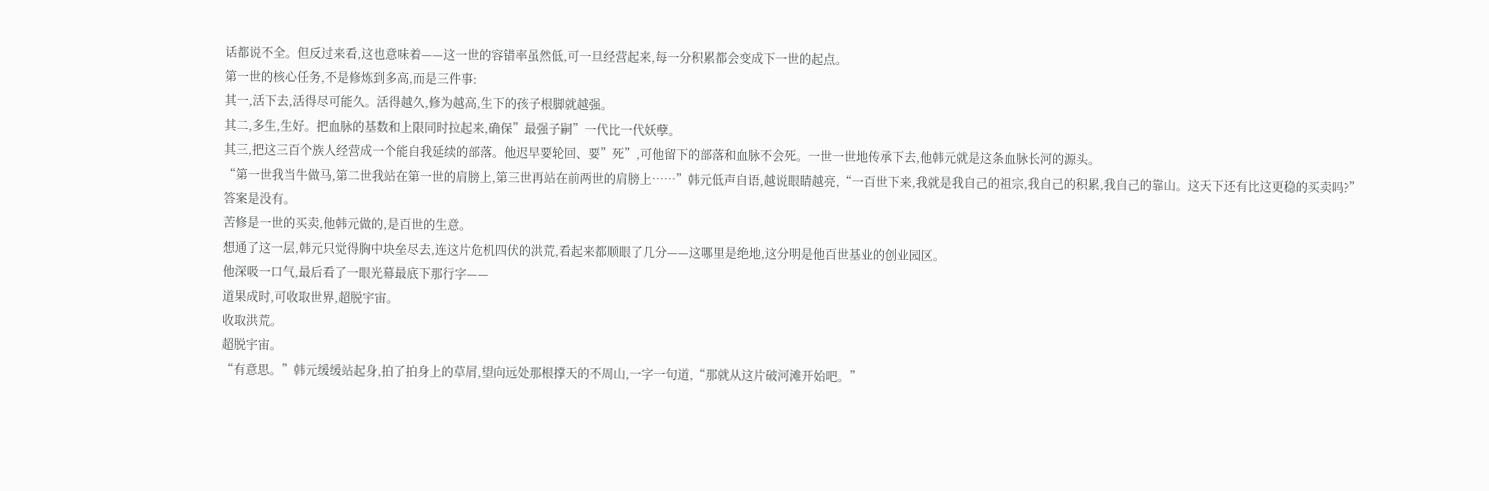话都说不全。但反过来看,这也意味着——这一世的容错率虽然低,可一旦经营起来,每一分积累都会变成下一世的起点。
第一世的核心任务,不是修炼到多高,而是三件事:
其一,活下去,活得尽可能久。活得越久,修为越高,生下的孩子根脚就越强。
其二,多生,生好。把血脉的基数和上限同时拉起来,确保”最强子嗣”一代比一代妖孽。
其三,把这三百个族人经营成一个能自我延续的部落。他迟早要轮回、要”死”,可他留下的部落和血脉不会死。一世一世地传承下去,他韩元就是这条血脉长河的源头。
“第一世我当牛做马,第二世我站在第一世的肩膀上,第三世再站在前两世的肩膀上……”韩元低声自语,越说眼睛越亮,“一百世下来,我就是我自己的祖宗,我自己的积累,我自己的靠山。这天下还有比这更稳的买卖吗?”
答案是没有。
苦修是一世的买卖,他韩元做的,是百世的生意。
想通了这一层,韩元只觉得胸中块垒尽去,连这片危机四伏的洪荒,看起来都顺眼了几分——这哪里是绝地,这分明是他百世基业的创业园区。
他深吸一口气,最后看了一眼光幕最底下那行字——
道果成时,可收取世界,超脱宇宙。
收取洪荒。
超脱宇宙。
“有意思。”韩元缓缓站起身,拍了拍身上的草屑,望向远处那根撑天的不周山,一字一句道,“那就从这片破河滩开始吧。”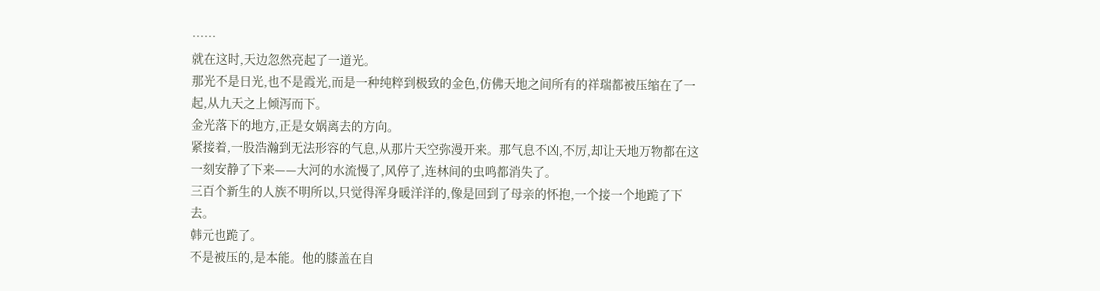……
就在这时,天边忽然亮起了一道光。
那光不是日光,也不是霞光,而是一种纯粹到极致的金色,仿佛天地之间所有的祥瑞都被压缩在了一起,从九天之上倾泻而下。
金光落下的地方,正是女娲离去的方向。
紧接着,一股浩瀚到无法形容的气息,从那片天空弥漫开来。那气息不凶,不厉,却让天地万物都在这一刻安静了下来——大河的水流慢了,风停了,连林间的虫鸣都消失了。
三百个新生的人族不明所以,只觉得浑身暖洋洋的,像是回到了母亲的怀抱,一个接一个地跪了下去。
韩元也跪了。
不是被压的,是本能。他的膝盖在自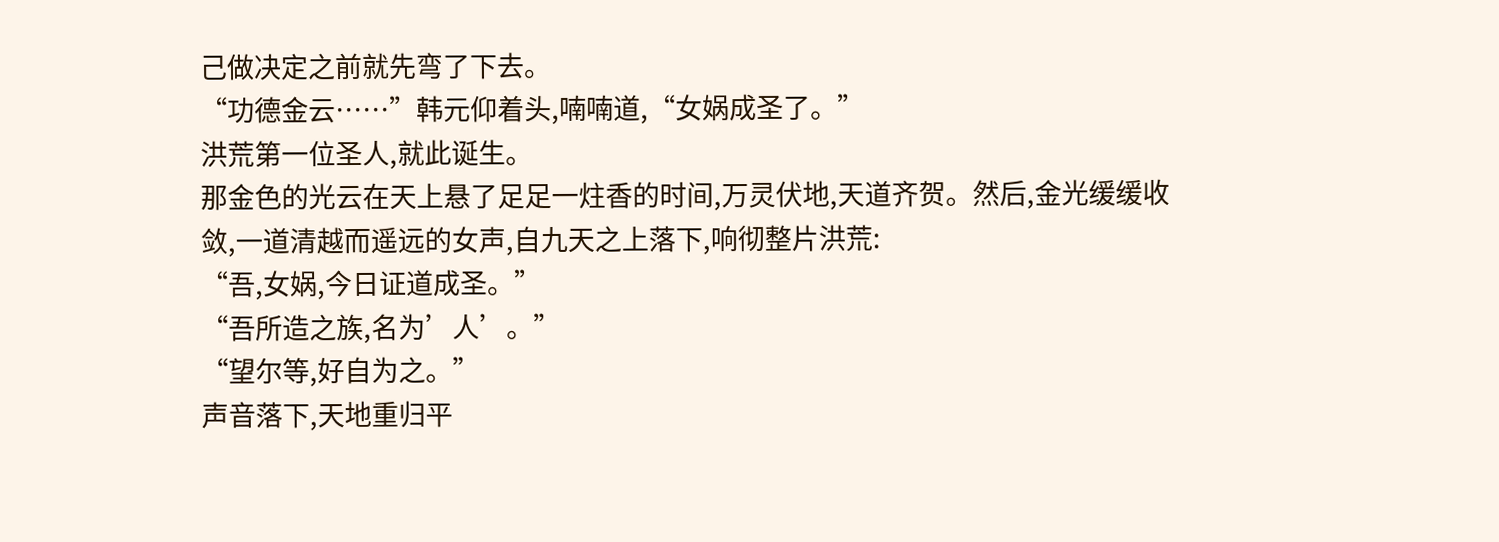己做决定之前就先弯了下去。
“功德金云……”韩元仰着头,喃喃道,“女娲成圣了。”
洪荒第一位圣人,就此诞生。
那金色的光云在天上悬了足足一炷香的时间,万灵伏地,天道齐贺。然后,金光缓缓收敛,一道清越而遥远的女声,自九天之上落下,响彻整片洪荒:
“吾,女娲,今日证道成圣。”
“吾所造之族,名为’人’。”
“望尔等,好自为之。”
声音落下,天地重归平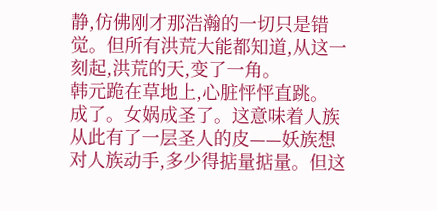静,仿佛刚才那浩瀚的一切只是错觉。但所有洪荒大能都知道,从这一刻起,洪荒的天,变了一角。
韩元跪在草地上,心脏怦怦直跳。
成了。女娲成圣了。这意味着人族从此有了一层圣人的皮——妖族想对人族动手,多少得掂量掂量。但这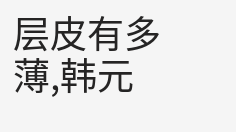层皮有多薄,韩元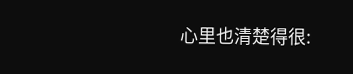心里也清楚得很: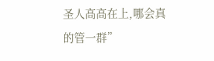圣人高高在上,哪会真的管一群”